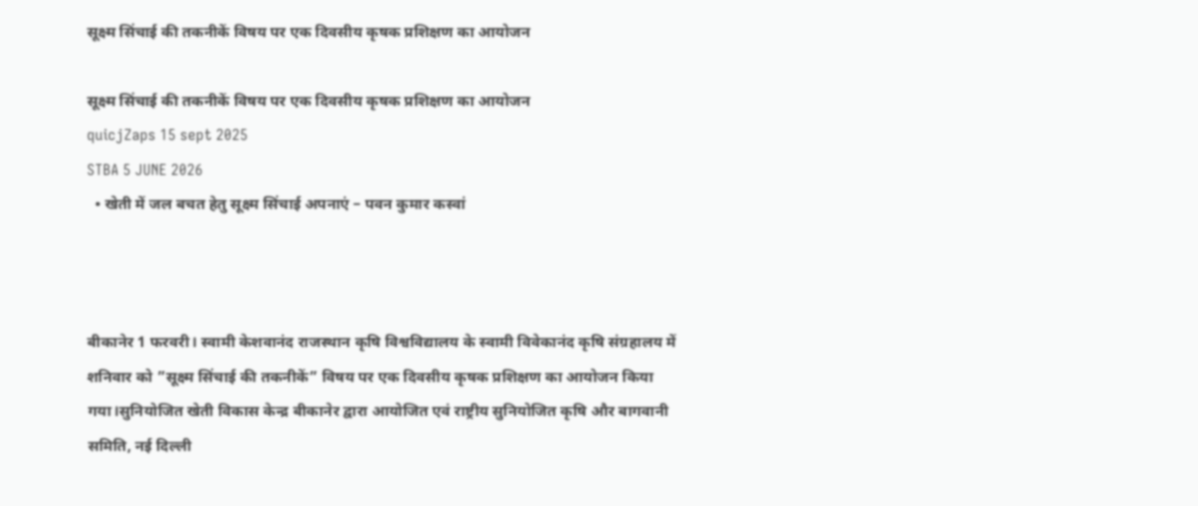सूक्ष्म सिंचाई की तकनीकें विषय पर एक दिवसीय कृषक प्रशिक्षण का आयोजन

सूक्ष्म सिंचाई की तकनीकें विषय पर एक दिवसीय कृषक प्रशिक्षण का आयोजन
quicjZaps 15 sept 2025
STBA 5 JUNE 2026
  • खेती में जल बचत हेतु सूक्ष्म सिंचाई अपनाएं – पवन कुमार कस्वां



बीकानेर 1 फरवरी। स्वामी केशवानंद राजस्थान कृषि विश्वविद्यालय के स्वामी विवेकानंद कृषि संग्रहालय में शनिवार को ”सूक्ष्म सिंचाई की तकनीकें” विषय पर एक दिवसीय कृषक प्रशिक्षण का आयोजन किया गया।सुनियोजित खेती विकास केन्द्र बीकानेर द्वारा आयोजित एवं राष्ट्रीय सुनियोजित कृषि और बागवानी समिति, नई दिल्ली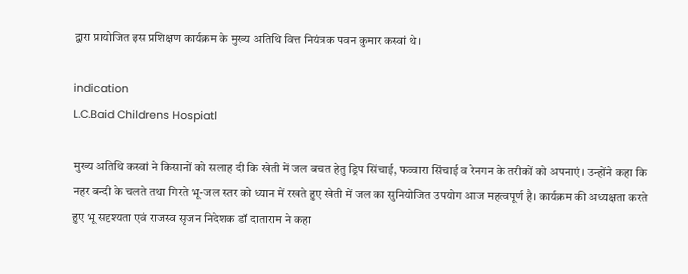द्वारा प्रायोजित इस प्रशिक्षण कार्यक्रम के मुख्य अतिथि वित्त नियंत्रक पवन कुमार कस्वां थे।

indication
L.C.Baid Childrens Hospiatl

मुख्य अतिथि कस्वां ने किसानों को सलाह दी कि खेती में जल बचत हेतु ड्रिप सिंचाई, फव्वारा सिंचाई व रेनगन के तरीकों को अपनाएं। उन्होंने कहा कि नहर बन्दी के चलते तथा गिरते भू-जल स्तर को ध्यान में रखते हुए खेती में जल का सुनियोजित उपयोग आज महत्वपूर्ण है। कार्यक्रम की अध्यक्षता करते हुए भू सदृश्यता एवं राजस्व सृजन निदेशक डॉ दाताराम ने कहा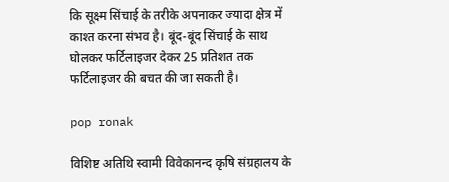कि सूक्ष्म सिंचाई के तरीके अपनाकर ज्यादा क्षेत्र में काश्त करना संभव है। बूंद-बूंद सिंचाई के साथ घोलकर फर्टिलाइजर देकर 25 प्रतिशत तक फर्टिलाइजर की बचत की जा सकती है।

pop ronak

विशिष्ट अतिथि स्वामी विवेकानन्द कृषि संग्रहालय के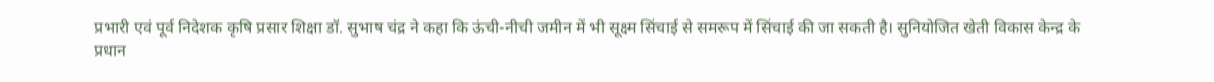प्रभारी एवं पूर्व निदेशक कृषि प्रसार शिक्षा डॉ. सुभाष चंद्र ने कहा कि ऊंची-नीची जमीन में भी सूक्ष्म सिंचाई से समरूप में सिंचाई की जा सकती है। सुनियोजित खेती विकास केन्द्र के प्रधान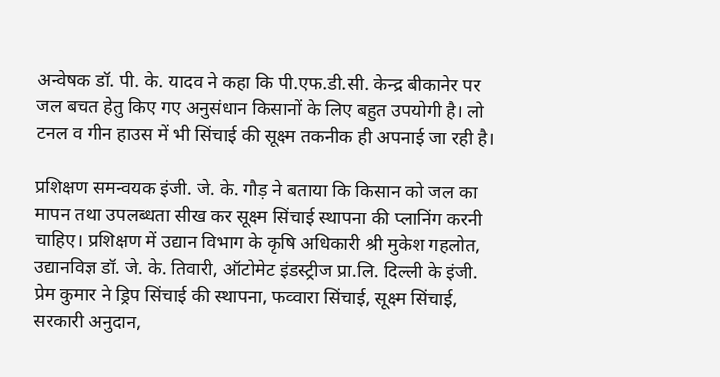अन्वेषक डॉ. पी. के. यादव ने कहा कि पी.एफ.डी.सी. केन्द्र बीकानेर पर जल बचत हेतु किए गए अनुसंधान किसानों के लिए बहुत उपयोगी है। लो टनल व गीन हाउस में भी सिंचाई की सूक्ष्म तकनीक ही अपनाई जा रही है।

प्रशिक्षण समन्वयक इंजी. जे. के. गौड़ ने बताया कि किसान को जल का मापन तथा उपलब्धता सीख कर सूक्ष्म सिंचाई स्थापना की प्लानिंग करनी चाहिए। प्रशिक्षण में उद्यान विभाग के कृषि अधिकारी श्री मुकेश गहलोत, उद्यानविज्ञ डॉ. जे. के. तिवारी, ऑटोमेट इंडस्ट्रीज प्रा.लि. दिल्ली के इंजी. प्रेम कुमार ने ड्रिप सिंचाई की स्थापना, फव्वारा सिंचाई, सूक्ष्म सिंचाई, सरकारी अनुदान,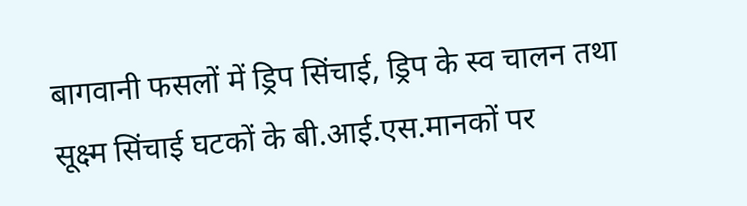बागवानी फसलों में ड्रिप सिंचाई, ड्रिप के स्व चालन तथा सूक्ष्म सिंचाई घटकों के बी.आई.एस.मानकों पर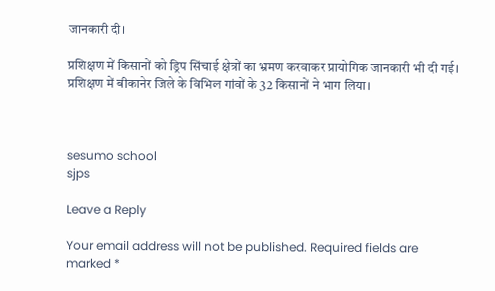जानकारी दी।

प्रशिक्षण में किसानों को ड्रिप सिंचाई क्षेत्रों का भ्रमण करवाकर प्रायोगिक जानकारी भी दी गई। प्रशिक्षण में बीकानेर जिले के विभिল गांवों के 32 किसानों ने भाग लिया।



sesumo school
sjps

Leave a Reply

Your email address will not be published. Required fields are marked *